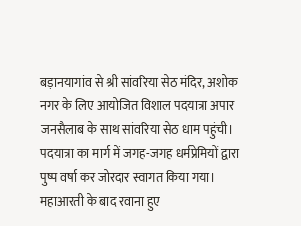बड़ानयागांव से श्री सांवरिया सेठ मंदिर, अशोक नगर के लिए आयोजित विशाल पदयात्रा अपार जनसैलाब के साथ सांवरिया सेठ धाम पहुंची। पदयात्रा का मार्ग में जगह-जगह धर्मप्रेमियों द्वारा पुष्प वर्षा कर जोरदार स्वागत किया गया। महाआरती के बाद रवाना हुए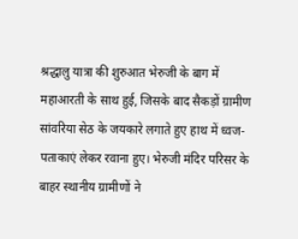श्रद्धालु यात्रा की शुरुआत भेरुजी के बाग में महाआरती के साथ हुई, जिसके बाद सैकड़ों ग्रामीण सांवरिया सेठ के जयकारे लगाते हुए हाथ में ध्वज-पताकाएं लेकर रवाना हुए। भेरुजी मंदिर परिसर के बाहर स्थानीय ग्रामीणों ने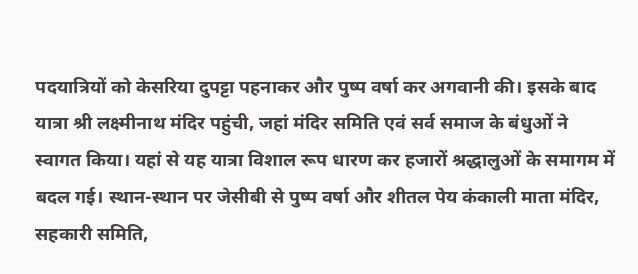पदयात्रियों को केसरिया दुपट्टा पहनाकर और पुष्प वर्षा कर अगवानी की। इसके बाद यात्रा श्री लक्ष्मीनाथ मंदिर पहुंची, जहां मंदिर समिति एवं सर्व समाज के बंधुओं ने स्वागत किया। यहां से यह यात्रा विशाल रूप धारण कर हजारों श्रद्धालुओं के समागम में बदल गई। स्थान-स्थान पर जेसीबी से पुष्प वर्षा और शीतल पेय कंकाली माता मंदिर, सहकारी समिति,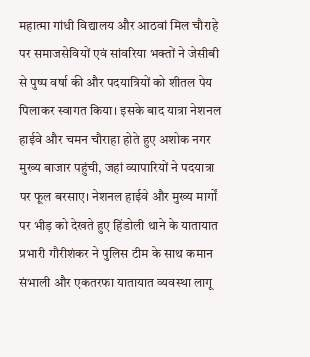महात्मा गांधी विद्यालय और आठवां मिल चौराहे पर समाजसेवियों एवं सांवरिया भक्तों ने जेसीबी से पुष्प वर्षा की और पदयात्रियों को शीतल पेय पिलाकर स्वागत किया। इसके बाद यात्रा नेशनल हाईवे और चमन चौराहा होते हुए अशोक नगर मुख्य बाजार पहुंची, जहां व्यापारियों ने पदयात्रा पर फूल बरसाए। नेशनल हाईवे और मुख्य मार्गों पर भीड़ को देखते हुए हिंडोली थाने के यातायात प्रभारी गौरीशंकर ने पुलिस टीम के साथ कमान संभाली और एकतरफा यातायात व्यवस्था लागू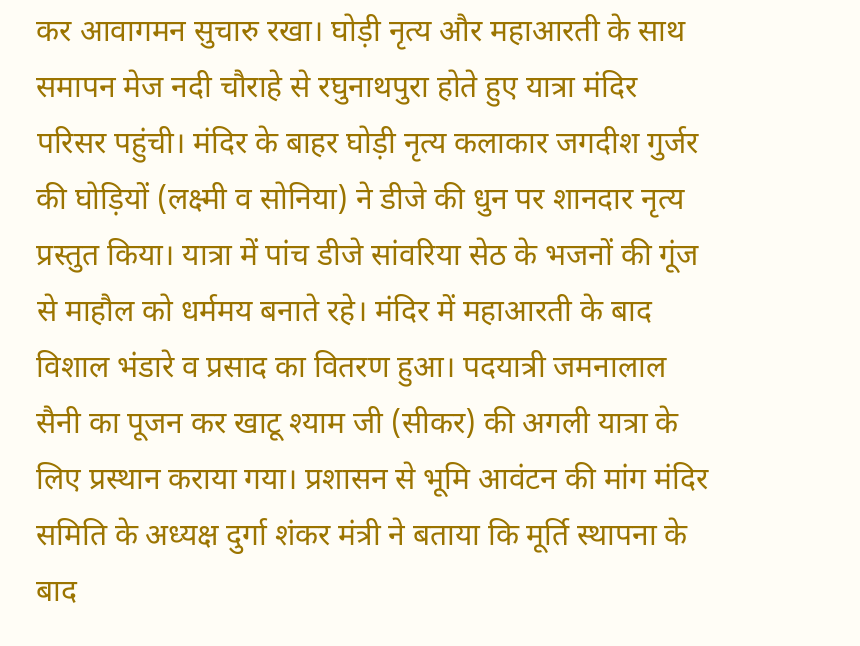कर आवागमन सुचारु रखा। घोड़ी नृत्य और महाआरती के साथ समापन मेज नदी चौराहे से रघुनाथपुरा होते हुए यात्रा मंदिर परिसर पहुंची। मंदिर के बाहर घोड़ी नृत्य कलाकार जगदीश गुर्जर की घोड़ियों (लक्ष्मी व सोनिया) ने डीजे की धुन पर शानदार नृत्य प्रस्तुत किया। यात्रा में पांच डीजे सांवरिया सेठ के भजनों की गूंज से माहौल को धर्ममय बनाते रहे। मंदिर में महाआरती के बाद विशाल भंडारे व प्रसाद का वितरण हुआ। पदयात्री जमनालाल सैनी का पूजन कर खाटू श्याम जी (सीकर) की अगली यात्रा के लिए प्रस्थान कराया गया। प्रशासन से भूमि आवंटन की मांग मंदिर समिति के अध्यक्ष दुर्गा शंकर मंत्री ने बताया कि मूर्ति स्थापना के बाद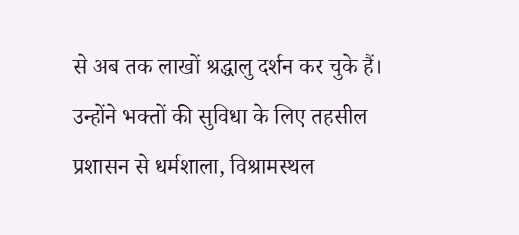से अब तक लाखों श्रद्धालु दर्शन कर चुके हैं। उन्होंने भक्तों की सुविधा के लिए तहसील प्रशासन से धर्मशाला, विश्रामस्थल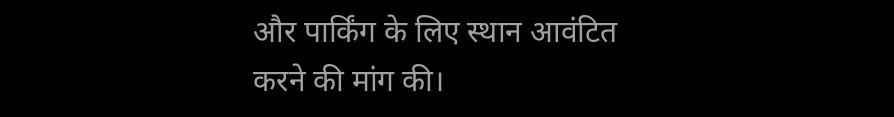और पार्किंग के लिए स्थान आवंटित करने की मांग की।